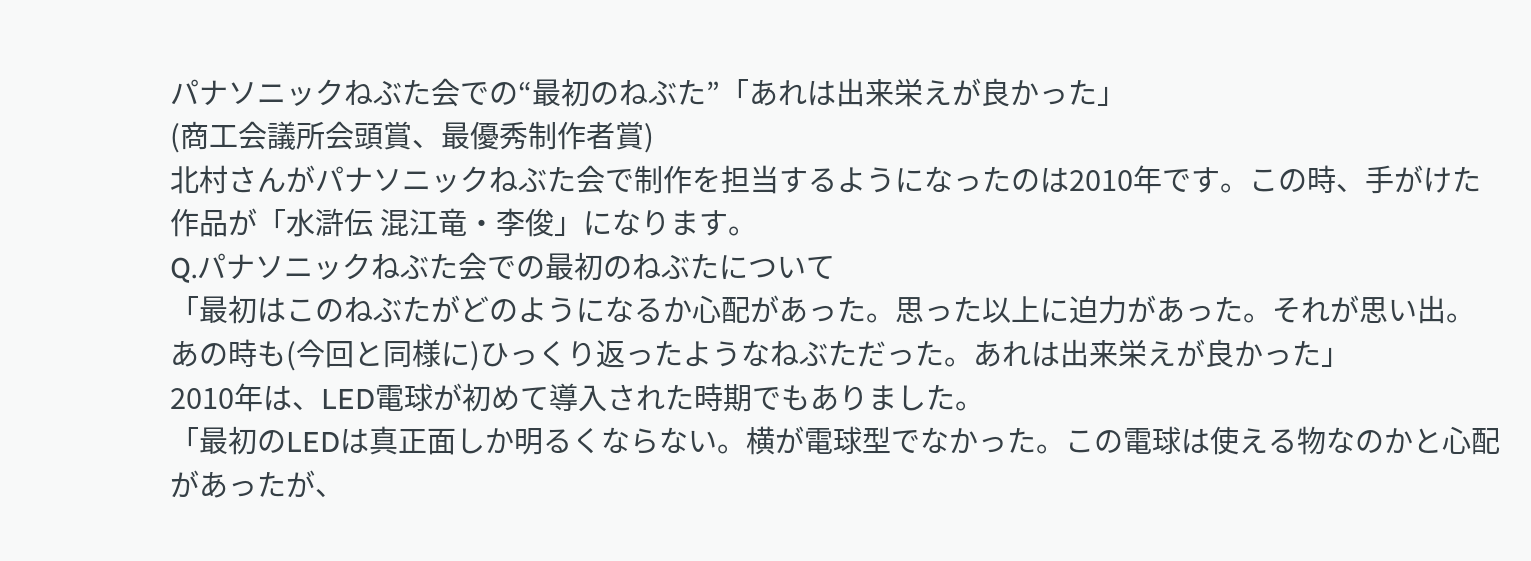パナソニックねぶた会での“最初のねぶた”「あれは出来栄えが良かった」
(商工会議所会頭賞、最優秀制作者賞)
北村さんがパナソニックねぶた会で制作を担当するようになったのは2010年です。この時、手がけた作品が「水滸伝 混江竜・李俊」になります。
Q.パナソニックねぶた会での最初のねぶたについて
「最初はこのねぶたがどのようになるか心配があった。思った以上に迫力があった。それが思い出。あの時も(今回と同様に)ひっくり返ったようなねぶただった。あれは出来栄えが良かった」
2010年は、LED電球が初めて導入された時期でもありました。
「最初のLEDは真正面しか明るくならない。横が電球型でなかった。この電球は使える物なのかと心配があったが、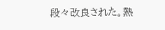段々改良された。熱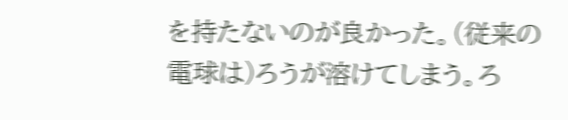を持たないのが良かった。(従来の電球は)ろうが溶けてしまう。ろ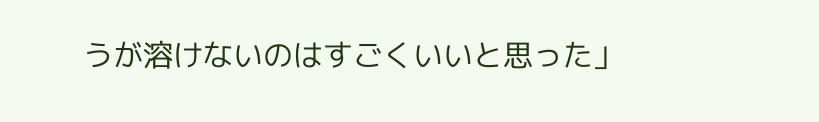うが溶けないのはすごくいいと思った」